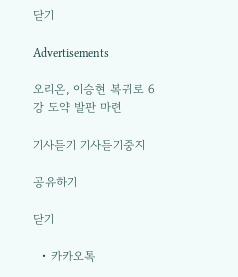닫기

Advertisements

오리온, 이승현 복귀로 6강 도약 발판 마련

기사듣기 기사듣기중지

공유하기

닫기

  • 카카오톡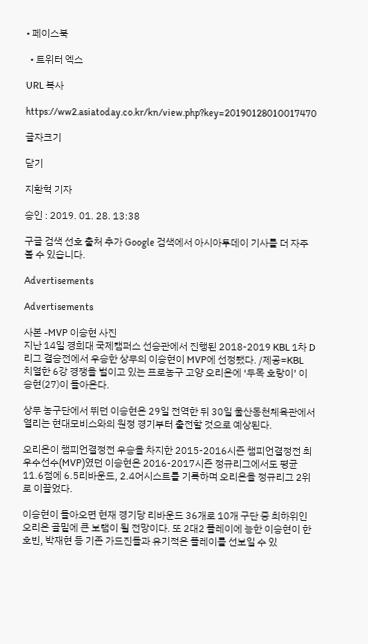• 페이스북

  • 트위터 엑스

URL 복사

https://ww2.asiatoday.co.kr/kn/view.php?key=20190128010017470

글자크기

닫기

지환혁 기자

승인 : 2019. 01. 28. 13:38

구글 검색 선호 출처 추가 Google 검색에서 아시아투데이 기사를 더 자주 볼 수 있습니다.

Advertisements

Advertisements

사본 -MVP 이승현 사진
지난 14일 경희대 국제캠퍼스 선승관에서 진행된 2018-2019 KBL 1차 D리그 결승전에서 우승한 상무의 이승현이 MVP에 선정됐다. /제공=KBL
치열한 6강 경쟁을 벌이고 있는 프로농구 고양 오리온에 ‘두목 호랑이’ 이승현(27)이 돌아온다.

상무 농구단에서 뛰던 이승현은 29일 전역한 뒤 30일 울산동천체육관에서 열리는 현대모비스와의 원정 경기부터 출전할 것으로 예상된다.

오리온이 챔피언결정전 우승을 차지한 2015-2016시즌 챔피언결정전 최우수선수(MVP)였던 이승현은 2016-2017시즌 정규리그에서도 평균 11.6점에 6.5리바운드, 2.4어시스트를 기록하며 오리온을 정규리그 2위로 이끌었다.

이승현이 돌아오면 현재 경기당 리바운드 36개로 10개 구단 중 최하위인 오리온 골밑에 큰 보탬이 될 전망이다. 또 2대2 플레이에 능한 이승현이 한호빈, 박재현 등 기존 가드진들과 유기적은 플레이를 선보일 수 있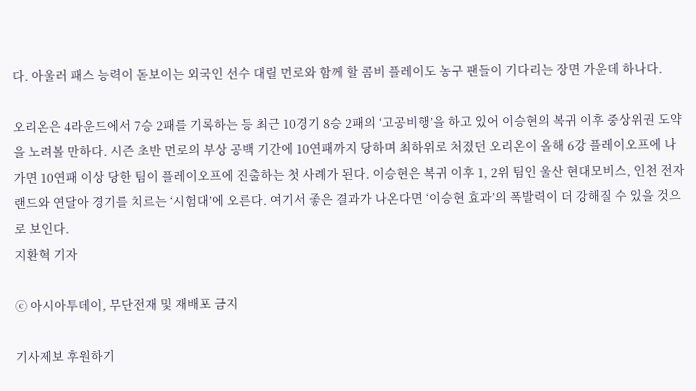다. 아울러 패스 능력이 돋보이는 외국인 선수 대릴 먼로와 함께 할 콤비 플레이도 농구 팬들이 기다리는 장면 가운데 하나다.

오리온은 4라운드에서 7승 2패를 기록하는 등 최근 10경기 8승 2패의 ‘고공비행’을 하고 있어 이승현의 복귀 이후 중상위권 도약을 노려볼 만하다. 시즌 초반 먼로의 부상 공백 기간에 10연패까지 당하며 최하위로 처졌던 오리온이 올해 6강 플레이오프에 나가면 10연패 이상 당한 팀이 플레이오프에 진출하는 첫 사례가 된다. 이승현은 복귀 이후 1, 2위 팀인 울산 현대모비스, 인천 전자랜드와 연달아 경기를 치르는 ‘시험대’에 오른다. 여기서 좋은 결과가 나온다면 ‘이승현 효과’의 폭발력이 더 강해질 수 있을 것으로 보인다.
지환혁 기자

ⓒ 아시아투데이, 무단전재 및 재배포 금지

기사제보 후원하기